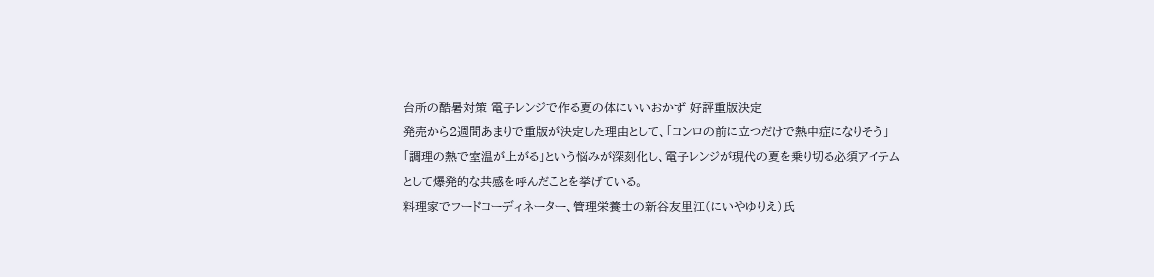台所の酷暑対策 電子レンジで作る夏の体にいいおかず 好評重版決定
発売から2週間あまりで重版が決定した理由として、「コンロの前に立つだけで熱中症になりそう」「調理の熱で室温が上がる」という悩みが深刻化し、電子レンジが現代の夏を乗り切る必須アイテムとして爆発的な共感を呼んだことを挙げている。
料理家でフードコーディネーター、管理栄養士の新谷友里江(にいやゆりえ)氏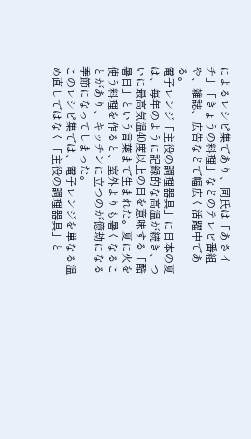によるレシピ集であり、同氏は「あさイチ」「きょうの料理」などのテレビ番組や、雑誌、広告などで幅広く活躍中である。
電子レンジ「主役の調理器具」に日本の夏は、毎年のように記録的な高温が続き、ついに最高気温40度以上の日を意味する「酷暑日」という言葉まで生まれた。夏に火を使う料理を作ると、室外よりも暑くなることがあり、キッチンに立つのが億劫になる季節になってしまった。
このレシピ集では、電子レンジを単なる温め直しではなく「主役の調理器具」と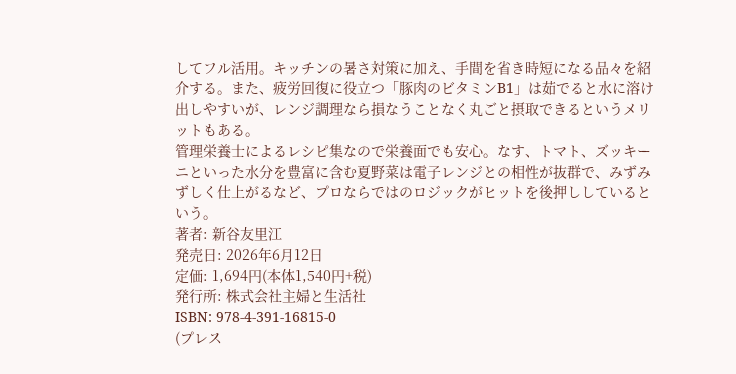してフル活用。キッチンの暑さ対策に加え、手間を省き時短になる品々を紹介する。また、疲労回復に役立つ「豚肉のビタミンB1」は茹でると水に溶け出しやすいが、レンジ調理なら損なうことなく丸ごと摂取できるというメリットもある。
管理栄養士によるレシピ集なので栄養面でも安心。なす、トマト、ズッキーニといった水分を豊富に含む夏野菜は電子レンジとの相性が抜群で、みずみずしく仕上がるなど、プロならではのロジックがヒットを後押ししているという。
著者: 新谷友里江
発売日: 2026年6月12日
定価: 1,694円(本体1,540円+税)
発行所: 株式会社主婦と生活社
ISBN: 978-4-391-16815-0
(プレス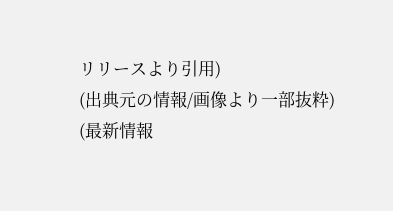リリースより引用)
(出典元の情報/画像より一部抜粋)
(最新情報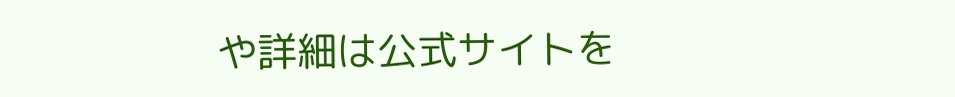や詳細は公式サイトを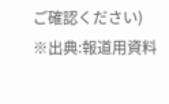ご確認ください)
※出典:報道用資料